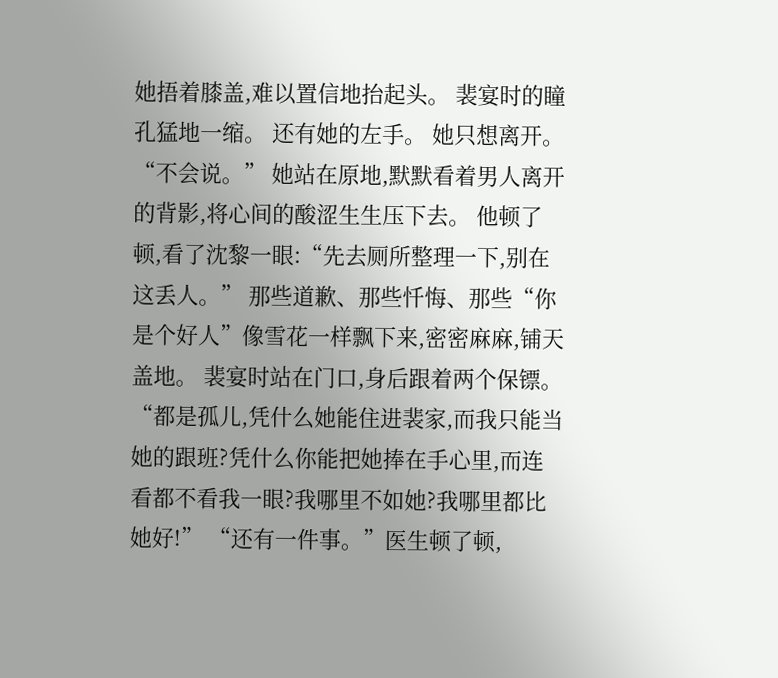她捂着膝盖,难以置信地抬起头。 裴宴时的瞳孔猛地一缩。 还有她的左手。 她只想离开。 “不会说。” 她站在原地,默默看着男人离开的背影,将心间的酸涩生生压下去。 他顿了顿,看了沈黎一眼:“先去厕所整理一下,别在这丢人。” 那些道歉、那些忏悔、那些“你是个好人”像雪花一样飘下来,密密麻麻,铺天盖地。 裴宴时站在门口,身后跟着两个保镖。 “都是孤儿,凭什么她能住进裴家,而我只能当她的跟班?凭什么你能把她捧在手心里,而连看都不看我一眼?我哪里不如她?我哪里都比她好!” “还有一件事。”医生顿了顿,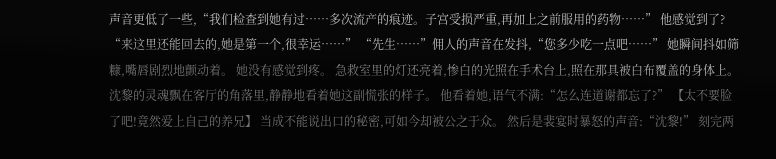声音更低了一些,“我们检查到她有过……多次流产的痕迹。子宫受损严重,再加上之前服用的药物……” 他感觉到了? “来这里还能回去的,她是第一个,很幸运……” “先生……”佣人的声音在发抖,“您多少吃一点吧……” 她瞬间抖如筛糠,嘴唇剧烈地颤动着。 她没有感觉到疼。 急救室里的灯还亮着,惨白的光照在手术台上,照在那具被白布覆盖的身体上。 沈黎的灵魂飘在客厅的角落里,静静地看着她这副慌张的样子。 他看着她,语气不满:“怎么连道谢都忘了?” 【太不要脸了吧!竟然爱上自己的养兄】 当成不能说出口的秘密,可如今却被公之于众。 然后是裴宴时暴怒的声音:“沈黎!” 刻完两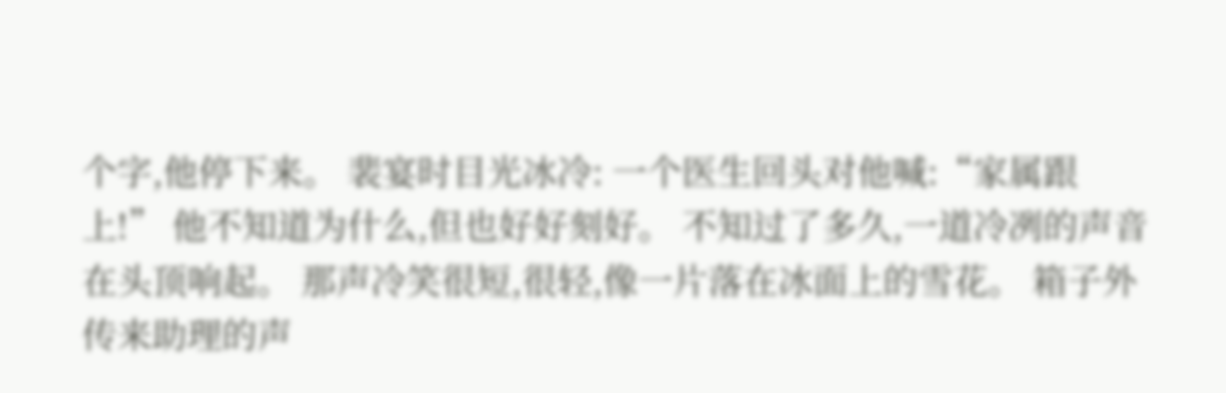个字,他停下来。 裴宴时目光冰冷: 一个医生回头对他喊:“家属跟上!” 他不知道为什么,但也好好刻好。 不知过了多久,一道冷冽的声音在头顶响起。 那声冷笑很短,很轻,像一片落在冰面上的雪花。 箱子外传来助理的声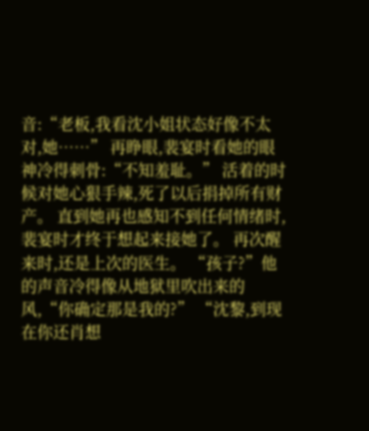音:“老板,我看沈小姐状态好像不太对,她……” 再睁眼,裴宴时看她的眼神冷得刺骨:“不知羞耻。” 活着的时候对她心狠手辣,死了以后捐掉所有财产。 直到她再也感知不到任何情绪时,裴宴时才终于想起来接她了。 再次醒来时,还是上次的医生。 “孩子?”他的声音冷得像从地狱里吹出来的风,“你确定那是我的?” “沈黎,到现在你还肖想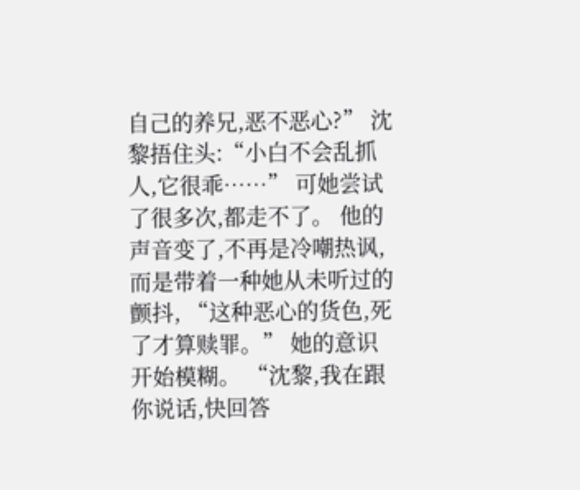自己的养兄,恶不恶心?” 沈黎捂住头:“小白不会乱抓人,它很乖……” 可她尝试了很多次,都走不了。 他的声音变了,不再是冷嘲热讽,而是带着一种她从未听过的颤抖, “这种恶心的货色,死了才算赎罪。” 她的意识开始模糊。 “沈黎,我在跟你说话,快回答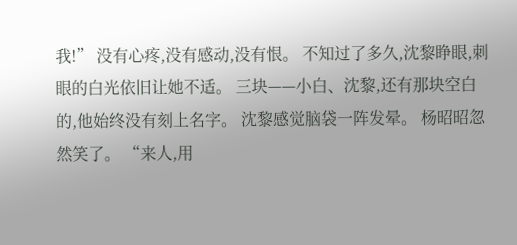我!” 没有心疼,没有感动,没有恨。 不知过了多久,沈黎睁眼,刺眼的白光依旧让她不适。 三块——小白、沈黎,还有那块空白的,他始终没有刻上名字。 沈黎感觉脑袋一阵发晕。 杨昭昭忽然笑了。 “来人,用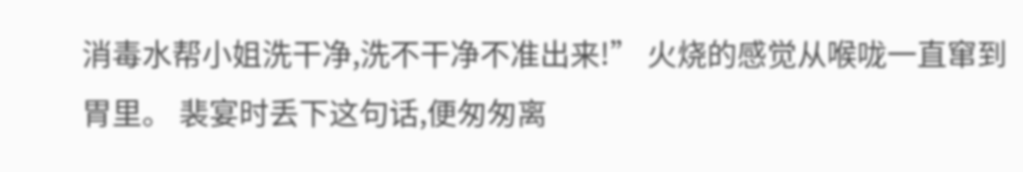消毒水帮小姐洗干净,洗不干净不准出来!” 火烧的感觉从喉咙一直窜到胃里。 裴宴时丢下这句话,便匆匆离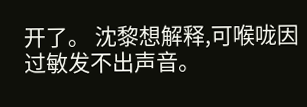开了。 沈黎想解释,可喉咙因过敏发不出声音。